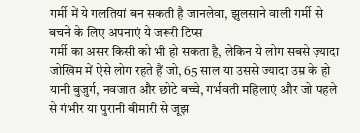गर्मी में ये गलतियां बन सकती है जानलेवा, झुलसाने वाली गर्मी से बचने के लिए अपनाएं ये जरूरी टिप्स
गर्मी का असर किसी को भी हो सकता है, लेकिन ये लोग सबसे ज़्यादा जोखिम में ऐसे लोग रहते हैं जो, 65 साल या उससे ज्यादा उम्र के हो यानी बुजुर्ग, नवजात और छोटे बच्चे, गर्भवती महिलाएं और जो पहले से गंभीर या पुरानी बीमारी से जूझ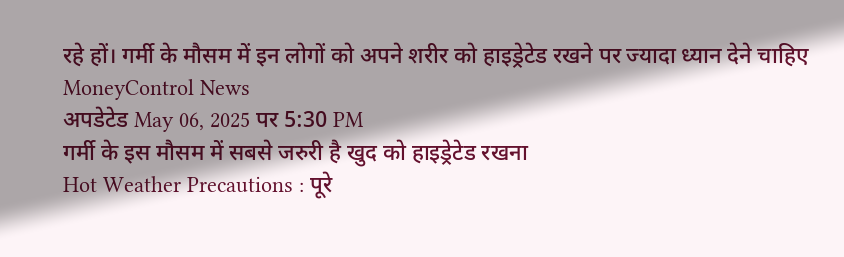रहे हों। गर्मी के मौसम में इन लोगों को अपने शरीर को हाइड्रेटेड रखने पर ज्यादा ध्यान देने चाहिए
MoneyControl News
अपडेटेड May 06, 2025 पर 5:30 PM
गर्मी के इस मौसम में सबसे जरुरी है खुद को हाइड्रेटेड रखना
Hot Weather Precautions : पूरे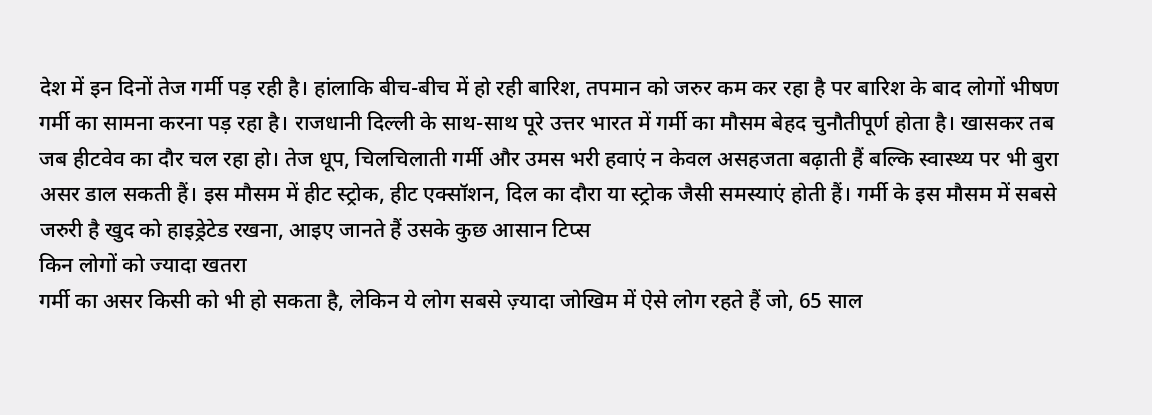देश में इन दिनों तेज गर्मी पड़ रही है। हांलाकि बीच-बीच में हो रही बारिश, तपमान को जरुर कम कर रहा है पर बारिश के बाद लोगों भीषण गर्मी का सामना करना पड़ रहा है। राजधानी दिल्ली के साथ-साथ पूरे उत्तर भारत में गर्मी का मौसम बेहद चुनौतीपूर्ण होता है। खासकर तब जब हीटवेव का दौर चल रहा हो। तेज धूप, चिलचिलाती गर्मी और उमस भरी हवाएं न केवल असहजता बढ़ाती हैं बल्कि स्वास्थ्य पर भी बुरा असर डाल सकती हैं। इस मौसम में हीट स्ट्रोक, हीट एक्सॉशन, दिल का दौरा या स्ट्रोक जैसी समस्याएं होती हैं। गर्मी के इस मौसम में सबसे जरुरी है खुद को हाइड्रेटेड रखना, आइए जानते हैं उसके कुछ आसान टिप्स
किन लोगों को ज्यादा खतरा
गर्मी का असर किसी को भी हो सकता है, लेकिन ये लोग सबसे ज़्यादा जोखिम में ऐसे लोग रहते हैं जो, 65 साल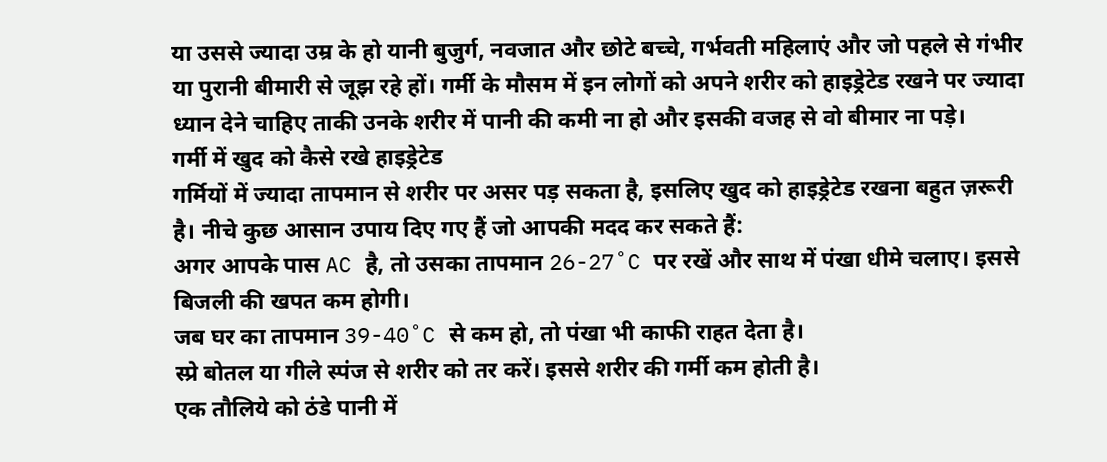या उससे ज्यादा उम्र के हो यानी बुजुर्ग, नवजात और छोटे बच्चे, गर्भवती महिलाएं और जो पहले से गंभीर या पुरानी बीमारी से जूझ रहे हों। गर्मी के मौसम में इन लोगों को अपने शरीर को हाइड्रेटेड रखने पर ज्यादा ध्यान देने चाहिए ताकी उनके शरीर में पानी की कमी ना हो और इसकी वजह से वो बीमार ना पड़े।
गर्मी में खुद को कैसे रखे हाइड्रेटेड
गर्मियों में ज्यादा तापमान से शरीर पर असर पड़ सकता है, इसलिए खुद को हाइड्रेटेड रखना बहुत ज़रूरी है। नीचे कुछ आसान उपाय दिए गए हैं जो आपकी मदद कर सकते हैं:
अगर आपके पास AC है, तो उसका तापमान 26-27˚C पर रखें और साथ में पंखा धीमे चलाए। इससे बिजली की खपत कम होगी।
जब घर का तापमान 39-40˚C से कम हो, तो पंखा भी काफी राहत देता है।
स्प्रे बोतल या गीले स्पंज से शरीर को तर करें। इससे शरीर की गर्मी कम होती है।
एक तौलिये को ठंडे पानी में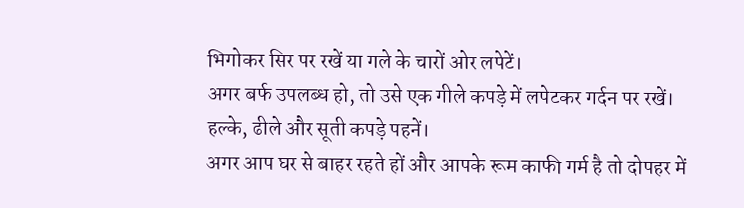भिगोकर सिर पर रखें या गले के चारों ओर लपेटें।
अगर बर्फ उपलब्ध हो, तो उसे एक गीले कपड़े में लपेटकर गर्दन पर रखें। हल्के, ढीले और सूती कपड़े पहनें।
अगर आप घर से बाहर रहते हों और आपके रूम काफी गर्म है तो दोपहर में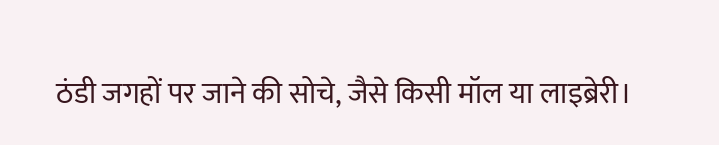ठंडी जगहों पर जाने की सोचे, जैसे किसी मॉल या लाइब्रेरी।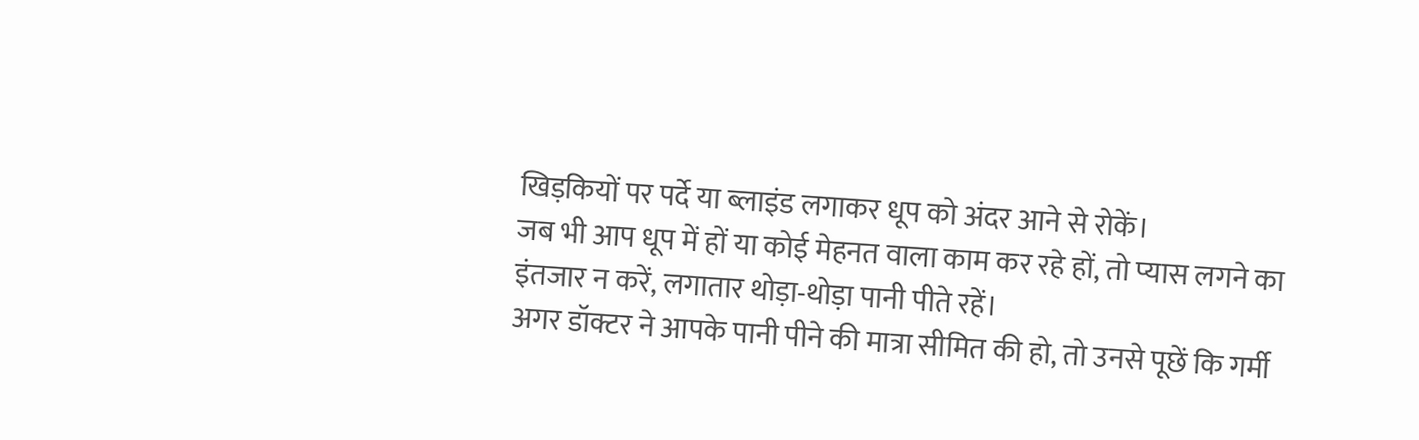खिड़कियों पर पर्दे या ब्लाइंड लगाकर धूप को अंदर आने से रोकें।
जब भी आप धूप में हों या कोई मेहनत वाला काम कर रहे हों, तो प्यास लगने का इंतजार न करें, लगातार थोड़ा-थोड़ा पानी पीते रहें।
अगर डॉक्टर ने आपके पानी पीने की मात्रा सीमित की हो, तो उनसे पूछें कि गर्मी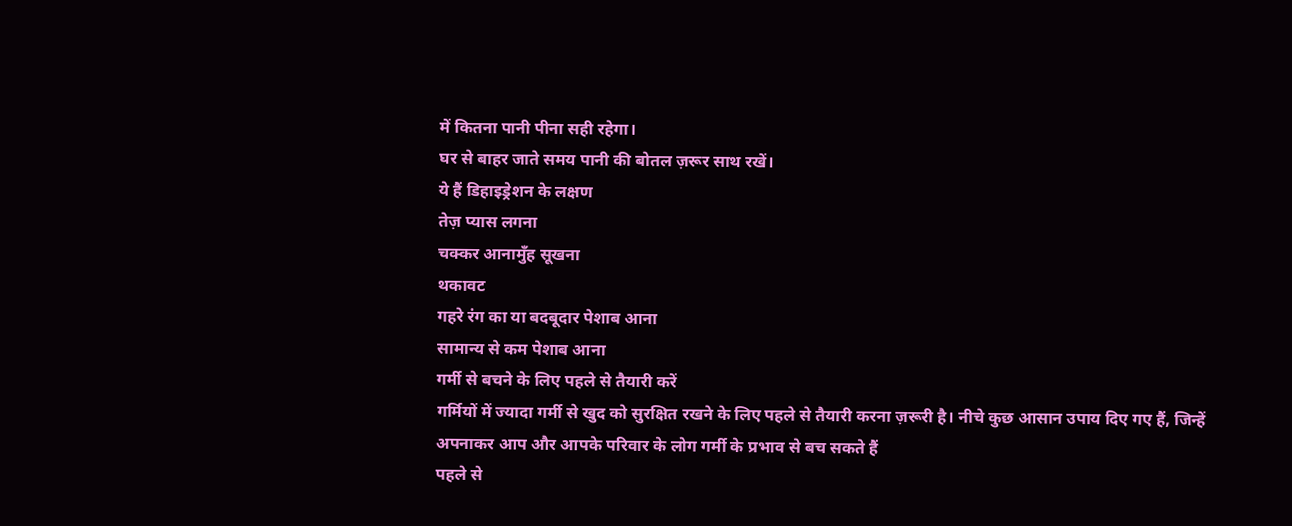में कितना पानी पीना सही रहेगा।
घर से बाहर जाते समय पानी की बोतल ज़रूर साथ रखें।
ये हैं डिहाइड्रेशन के लक्षण
तेज़ प्यास लगना
चक्कर आनामुँह सूखना
थकावट
गहरे रंग का या बदबूदार पेशाब आना
सामान्य से कम पेशाब आना
गर्मी से बचने के लिए पहले से तैयारी करें
गर्मियों में ज्यादा गर्मी से खुद को सुरक्षित रखने के लिए पहले से तैयारी करना ज़रूरी है। नीचे कुछ आसान उपाय दिए गए हैं, जिन्हें अपनाकर आप और आपके परिवार के लोग गर्मी के प्रभाव से बच सकते हैं
पहले से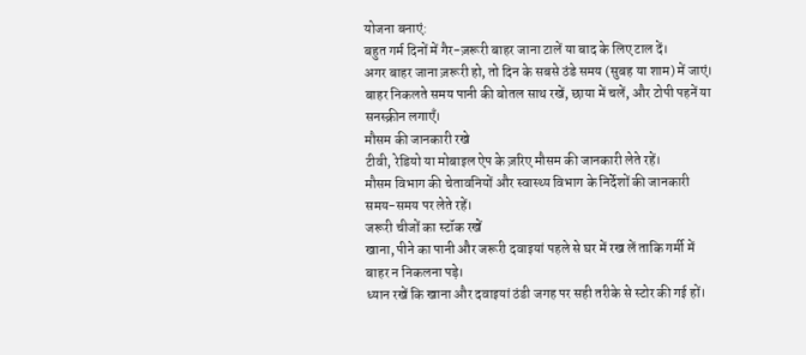योजना बनाएं:
बहुत गर्म दिनों में गैर-ज़रूरी बाहर जाना टालें या बाद के लिए टाल दें।
अगर बाहर जाना ज़रूरी हो, तो दिन के सबसे ठंडे समय (सुबह या शाम) में जाएं।
बाहर निकलते समय पानी की बोतल साथ रखें, छाया में चलें, और टोपी पहनें या सनस्क्रीन लगाएँ।
मौसम की जानकारी रखे
टीवी, रेडियो या मोबाइल ऐप के ज़रिए मौसम की जानकारी लेते रहें।
मौसम विभाग की चेतावनियों और स्वास्थ्य विभाग के निर्देशों की जानकारी समय-समय पर लेते रहें।
जरूरी चीजों का स्टॉक रखें
खाना, पीने का पानी और जरूरी दवाइयां पहले से घर में रख लें ताकि गर्मी में बाहर न निकलना पड़े।
ध्यान रखें कि खाना और दवाइयां ठंडी जगह पर सही तरीके से स्टोर की गई हों।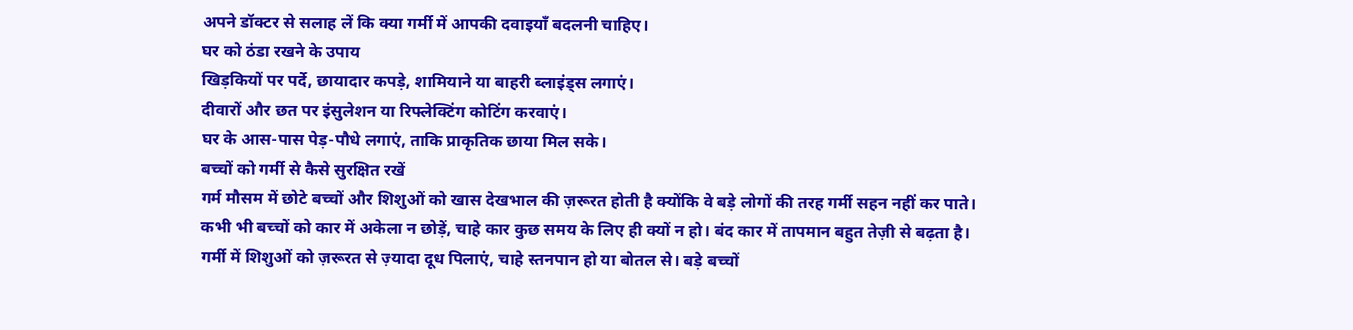अपने डॉक्टर से सलाह लें कि क्या गर्मी में आपकी दवाइयाँ बदलनी चाहिए।
घर को ठंडा रखने के उपाय
खिड़कियों पर पर्दे, छायादार कपड़े, शामियाने या बाहरी ब्लाइंड्स लगाएं।
दीवारों और छत पर इंसुलेशन या रिफ्लेक्टिंग कोटिंग करवाएं।
घर के आस-पास पेड़-पौधे लगाएं, ताकि प्राकृतिक छाया मिल सके।
बच्चों को गर्मी से कैसे सुरक्षित रखें
गर्म मौसम में छोटे बच्चों और शिशुओं को खास देखभाल की ज़रूरत होती है क्योंकि वे बड़े लोगों की तरह गर्मी सहन नहीं कर पाते।
कभी भी बच्चों को कार में अकेला न छोड़ें, चाहे कार कुछ समय के लिए ही क्यों न हो। बंद कार में तापमान बहुत तेज़ी से बढ़ता है।
गर्मी में शिशुओं को ज़रूरत से ज़्यादा दूध पिलाएं, चाहे स्तनपान हो या बोतल से। बड़े बच्चों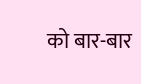को बार-बार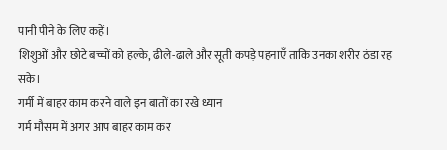पानी पीने के लिए कहें।
शिशुओं और छोटे बच्चों को हल्के, ढीले-ढाले और सूती कपड़े पहनाएँ ताकि उनका शरीर ठंडा रह सके।
गर्मी में बाहर काम करने वाले इन बातों का रखे ध्यान
गर्म मौसम में अगर आप बाहर काम कर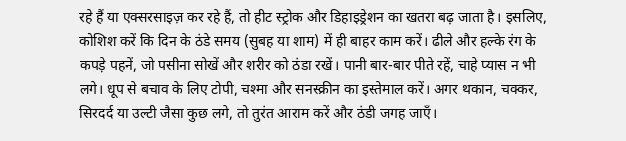रहे हैं या एक्सरसाइज़ कर रहे हैं, तो हीट स्ट्रोक और डिहाइड्रेशन का खतरा बढ़ जाता है। इसलिए, कोशिश करें कि दिन के ठंडे समय (सुबह या शाम) में ही बाहर काम करें। ढीले और हल्के रंग के कपड़े पहनें, जो पसीना सोखें और शरीर को ठंडा रखें। पानी बार-बार पीते रहें, चाहे प्यास न भी लगे। धूप से बचाव के लिए टोपी, चश्मा और सनस्क्रीन का इस्तेमाल करें। अगर थकान, चक्कर, सिरदर्द या उल्टी जैसा कुछ लगे, तो तुरंत आराम करें और ठंडी जगह जाएँ।